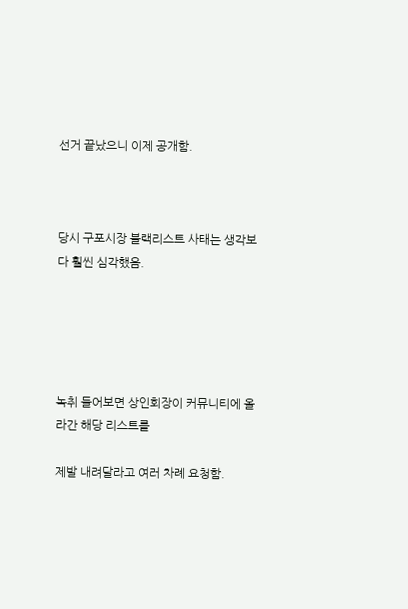선거 끝났으니 이제 공개함.



당시 구포시장 블랙리스트 사태는 생각보다 훨씬 심각했음.





녹취 들어보면 상인회장이 커뮤니티에 올라간 해당 리스트를

제발 내려달라고 여러 차례 요청함.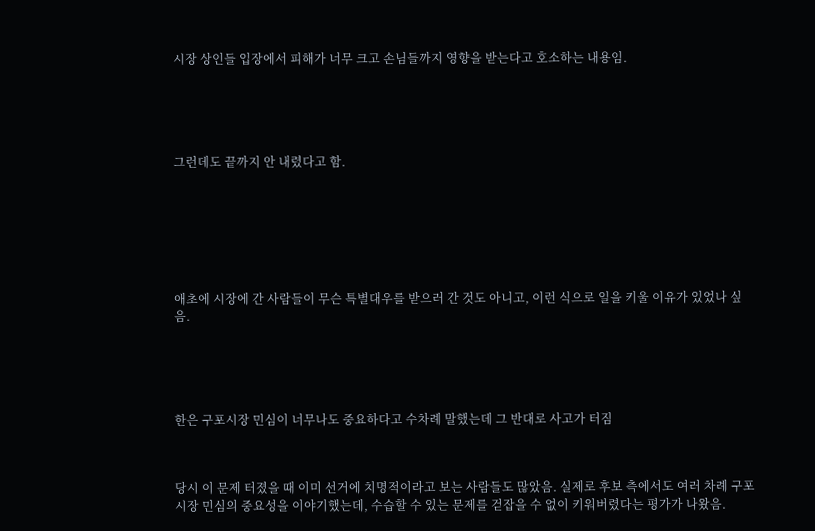시장 상인들 입장에서 피해가 너무 크고 손님들까지 영향을 받는다고 호소하는 내용임.





그런데도 끝까지 안 내렸다고 함.







애초에 시장에 간 사람들이 무슨 특별대우를 받으러 간 것도 아니고, 이런 식으로 일을 키울 이유가 있었나 싶음.





한은 구포시장 민심이 너무나도 중요하다고 수차례 말했는데 그 반대로 사고가 터짐



당시 이 문제 터졌을 때 이미 선거에 치명적이라고 보는 사람들도 많았음. 실제로 후보 측에서도 여러 차례 구포시장 민심의 중요성을 이야기했는데, 수습할 수 있는 문제를 걷잡을 수 없이 키워버렸다는 평가가 나왔음.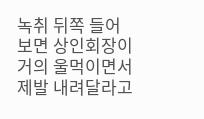녹취 뒤쪽 들어보면 상인회장이 거의 울먹이면서 제발 내려달라고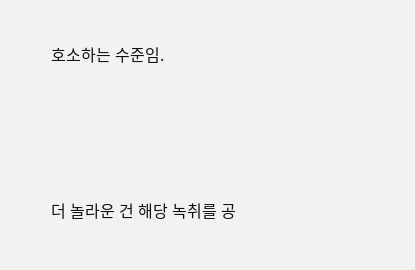호소하는 수준임.





더 놀라운 건 해당 녹취를 공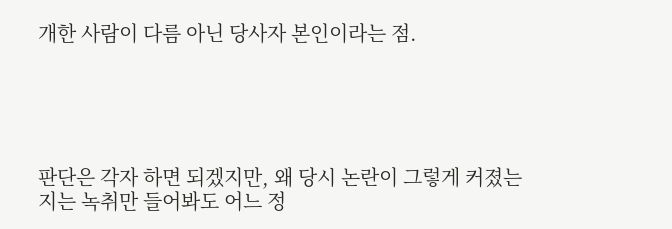개한 사람이 다름 아닌 당사자 본인이라는 점.





판단은 각자 하면 되겠지만, 왜 당시 논란이 그렇게 커졌는지는 녹취만 들어봐도 어느 정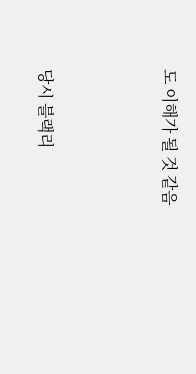도 이해가 될 것 같음



당시 블랙리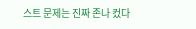스트 문제는 진짜 존나 컸다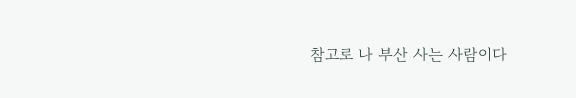참고로 나 부산 사는 사람이다